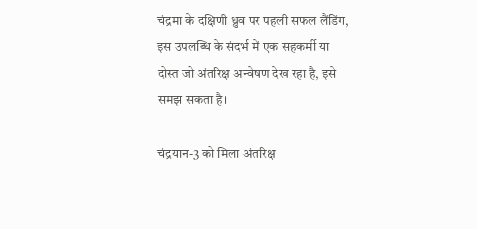चंद्रमा के दक्षिणी ध्रुव पर पहली सफल लैंडिंग, इस उपलब्धि के संदर्भ में एक सहकर्मी या दोस्त जो अंतरिक्ष अन्वेषण देख रहा है, इसे समझ सकता है।

चंद्रयान-3 को मिला अंतरिक्ष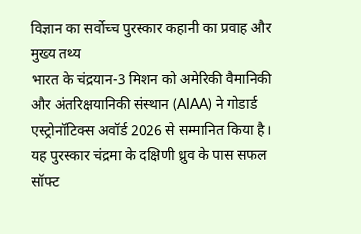विज्ञान का सर्वोच्च पुरस्कार कहानी का प्रवाह और मुख्य तथ्य
भारत के चंद्रयान-3 मिशन को अमेरिकी वैमानिकी और अंतरिक्षयानिकी संस्थान (AIAA) ने गोडार्ड एस्ट्रोनॉटिक्स अवॉर्ड 2026 से सम्मानित किया है। यह पुरस्कार चंद्रमा के दक्षिणी ध्रुव के पास सफल सॉफ्ट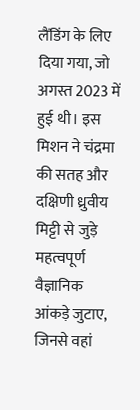लैंडिंग के लिए दिया गया, जो अगस्त 2023 में हुई थी। इस मिशन ने चंद्रमा की सतह और दक्षिणी ध्रुवीय मिट्टी से जुड़े महत्वपूर्ण वैज्ञानिक आंकड़े जुटाए, जिनसे वहां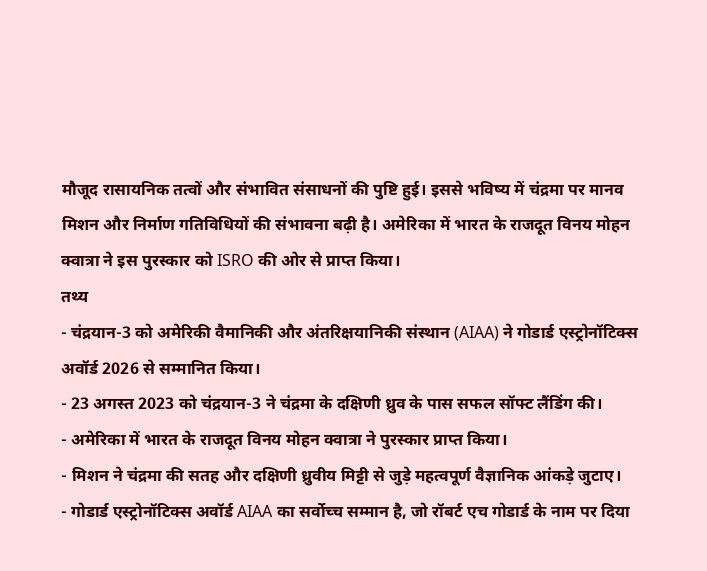मौजूद रासायनिक तत्वों और संभावित संसाधनों की पुष्टि हुई। इससे भविष्य में चंद्रमा पर मानव मिशन और निर्माण गतिविधियों की संभावना बढ़ी है। अमेरिका में भारत के राजदूत विनय मोहन क्वात्रा ने इस पुरस्कार को ISRO की ओर से प्राप्त किया।
तथ्य
- चंद्रयान-3 को अमेरिकी वैमानिकी और अंतरिक्षयानिकी संस्थान (AIAA) ने गोडार्ड एस्ट्रोनॉटिक्स अवॉर्ड 2026 से सम्मानित किया।
- 23 अगस्त 2023 को चंद्रयान-3 ने चंद्रमा के दक्षिणी ध्रुव के पास सफल सॉफ्ट लैंडिंग की।
- अमेरिका में भारत के राजदूत विनय मोहन क्वात्रा ने पुरस्कार प्राप्त किया।
- मिशन ने चंद्रमा की सतह और दक्षिणी ध्रुवीय मिट्टी से जुड़े महत्वपूर्ण वैज्ञानिक आंकड़े जुटाए।
- गोडार्ड एस्ट्रोनॉटिक्स अवॉर्ड AIAA का सर्वोच्च सम्मान है, जो रॉबर्ट एच गोडार्ड के नाम पर दिया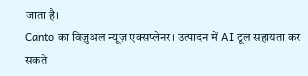जाता है।
Canto का विज़ुअल न्यूज़ एक्सप्लेनर। उत्पादन में AI टूल सहायता कर सकते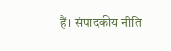हैं। संपादकीय नीति